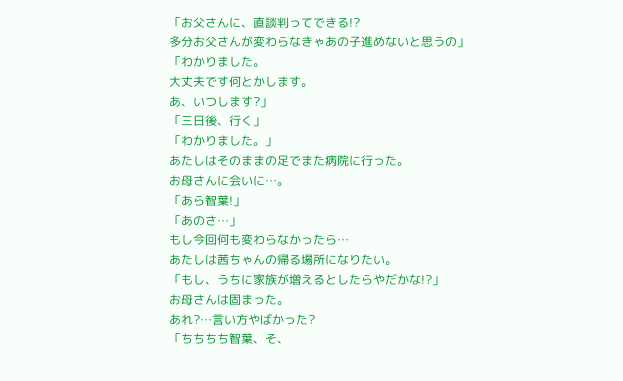「お父さんに、直談判ってできる!?
多分お父さんが変わらなきゃあの子進めないと思うの」
「わかりました。
大丈夫です何とかします。
あ、いつします?」
「三日後、行く」
「わかりました。」
あたしはそのままの足でまた病院に行った。
お母さんに会いに…。
「あら智葉!」
「あのさ…」
もし今回何も変わらなかったら…
あたしは茜ちゃんの帰る場所になりたい。
「もし、うちに家族が増えるとしたらやだかな!?」
お母さんは固まった。
あれ?…言い方やばかった?
「ちちちち智葉、そ、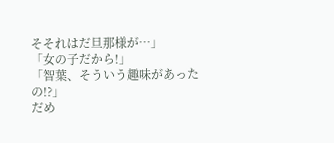そそれはだ旦那様が…」
「女の子だから!」
「智葉、そういう趣味があったの!?」
だめ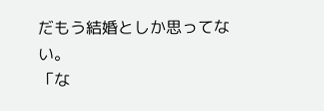だもう結婚としか思ってない。
「な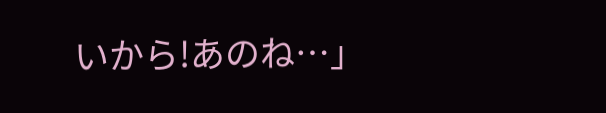いから!あのね…」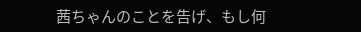茜ちゃんのことを告げ、もし何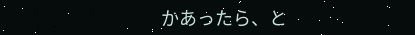かあったら、と